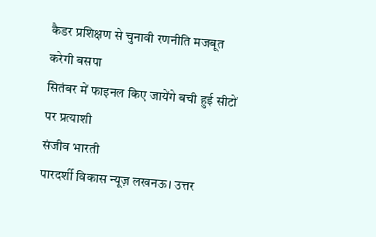कैडर प्रशिक्षण से चुनावी रणनीति मजबूत करेगी बसपा
सितंबर में फाइनल किए जायेंगे बची हुई सीटों पर प्रत्याशी
संजीव भारती
पारदर्शी विकास न्यूज़ लखनऊ। उत्तर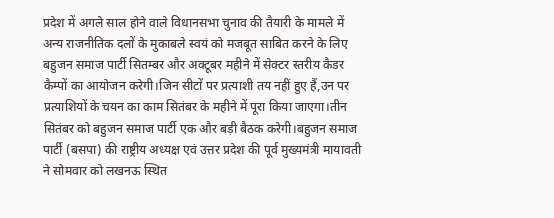प्रदेश में अगले साल होने वाले विधानसभा चुनाव की तैयारी के मामले में अन्य राजनीतिक दलों के मुकाबले स्वयं को मजबूत साबित करने के लिए बहुजन समाज पार्टी सितम्बर और अक्टूबर महीने में सेक्टर स्तरीय कैडर कैम्पों का आयोजन करेगी।जिन सीटों पर प्रत्याशी तय नहीं हुए हैं,उन पर प्रत्याशियों के चयन का काम सितंबर के महीने में पूरा किया जाएगा।तीन सितंबर को बहुजन समाज पार्टी एक और बड़ी बैठक करेगी।बहुजन समाज पार्टी (बसपा) की राष्ट्रीय अध्यक्ष एवं उत्तर प्रदेश की पूर्व मुख्यमंत्री मायावती ने सोमवार को लखनऊ स्थित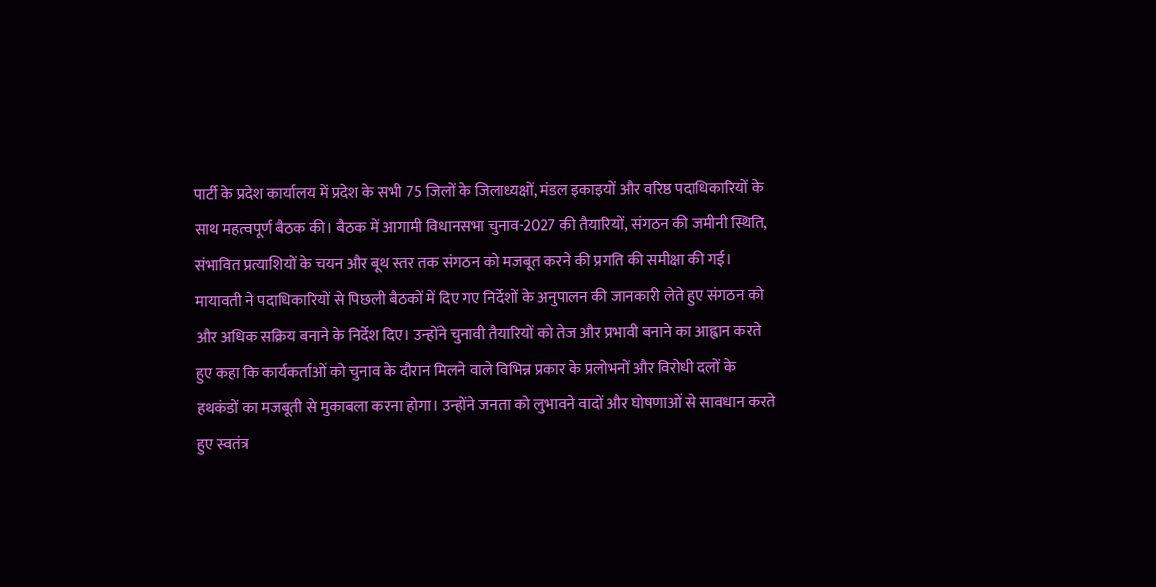पार्टी के प्रदेश कार्यालय में प्रदेश के सभी 75 जिलों के जिलाध्यक्षों, मंडल इकाइयों और वरिष्ठ पदाधिकारियों के साथ महत्वपूर्ण बैठक की। बैठक में आगामी विधानसभा चुनाव-2027 की तैयारियों, संगठन की जमीनी स्थिति, संभावित प्रत्याशियों के चयन और बूथ स्तर तक संगठन को मजबूत करने की प्रगति की समीक्षा की गई। मायावती ने पदाधिकारियों से पिछली बैठकों में दिए गए निर्देशों के अनुपालन की जानकारी लेते हुए संगठन को और अधिक सक्रिय बनाने के निर्देश दिए। उन्होंने चुनावी तैयारियों को तेज और प्रभावी बनाने का आह्वान करते हुए कहा कि कार्यकर्ताओं को चुनाव के दौरान मिलने वाले विभिन्न प्रकार के प्रलोभनों और विरोधी दलों के हथकंडों का मजबूती से मुकाबला करना होगा। उन्होंने जनता को लुभावने वादों और घोषणाओं से सावधान करते हुए स्वतंत्र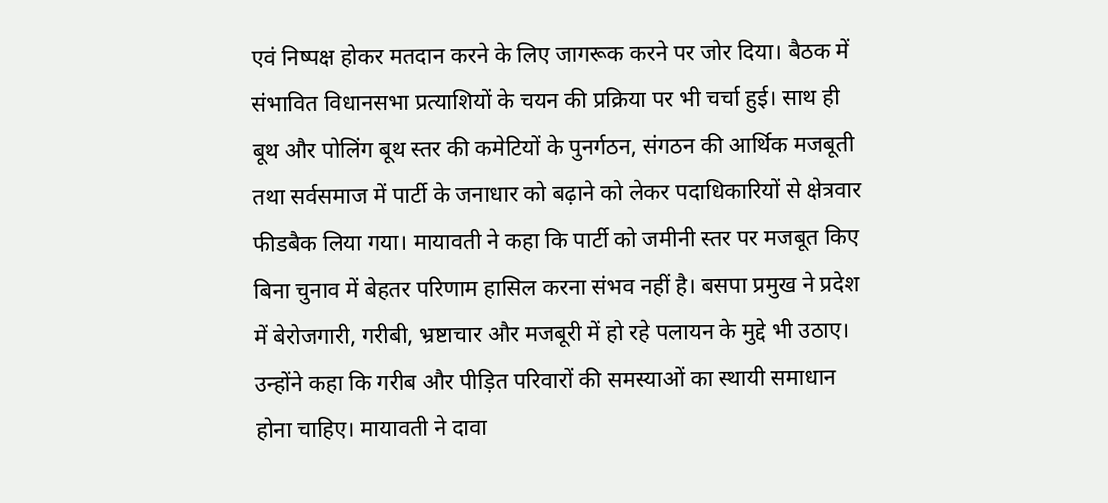एवं निष्पक्ष होकर मतदान करने के लिए जागरूक करने पर जोर दिया। बैठक में संभावित विधानसभा प्रत्याशियों के चयन की प्रक्रिया पर भी चर्चा हुई। साथ ही बूथ और पोलिंग बूथ स्तर की कमेटियों के पुनर्गठन, संगठन की आर्थिक मजबूती तथा सर्वसमाज में पार्टी के जनाधार को बढ़ाने को लेकर पदाधिकारियों से क्षेत्रवार फीडबैक लिया गया। मायावती ने कहा कि पार्टी को जमीनी स्तर पर मजबूत किए बिना चुनाव में बेहतर परिणाम हासिल करना संभव नहीं है। बसपा प्रमुख ने प्रदेश में बेरोजगारी, गरीबी, भ्रष्टाचार और मजबूरी में हो रहे पलायन के मुद्दे भी उठाए। उन्होंने कहा कि गरीब और पीड़ित परिवारों की समस्याओं का स्थायी समाधान होना चाहिए। मायावती ने दावा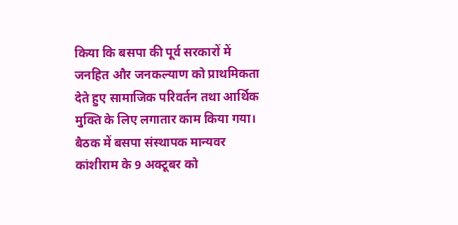किया कि बसपा की पूर्व सरकारों में जनहित और जनकल्याण को प्राथमिकता देते हुए सामाजिक परिवर्तन तथा आर्थिक मुक्ति के लिए लगातार काम किया गया। बैठक में बसपा संस्थापक मान्यवर कांशीराम के 9 अक्टूबर को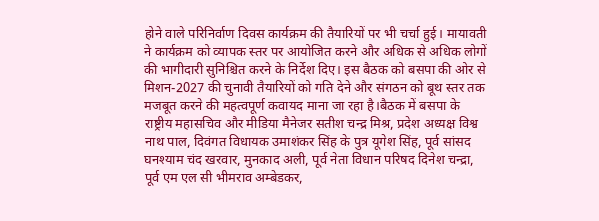होने वाले परिनिर्वाण दिवस कार्यक्रम की तैयारियों पर भी चर्चा हुई। मायावती ने कार्यक्रम को व्यापक स्तर पर आयोजित करने और अधिक से अधिक लोगों की भागीदारी सुनिश्चित करने के निर्देश दिए। इस बैठक को बसपा की ओर से मिशन-2027 की चुनावी तैयारियों को गति देने और संगठन को बूथ स्तर तक मजबूत करने की महत्वपूर्ण कवायद माना जा रहा है।बैठक में बसपा के राष्ट्रीय महासचिव और मीडिया मैनेजर सतीश चन्द्र मिश्र, प्रदेश अध्यक्ष विश्व नाथ पाल, दिवंगत विधायक उमाशंकर सिंह के पुत्र यूगेश सिंह, पूर्व सांसद घनश्याम चंद खरवार, मुनकाद अली, पूर्व नेता विधान परिषद दिनेश चन्द्रा, पूर्व एम एल सी भीमराव अम्बेडकर,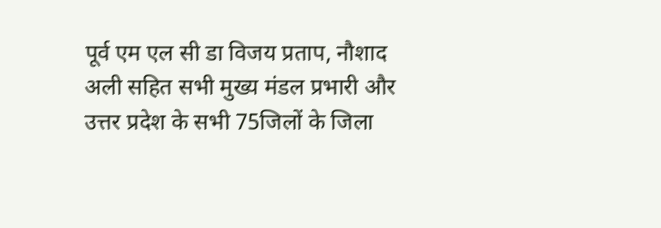पूर्व एम एल सी डा विजय प्रताप, नौशाद अली सहित सभी मुख्य मंडल प्रभारी और उत्तर प्रदेश के सभी 75जिलों के जिला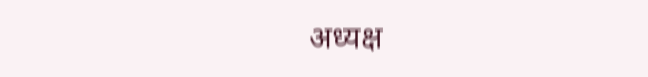अध्यक्ष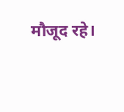मौजूद रहे।